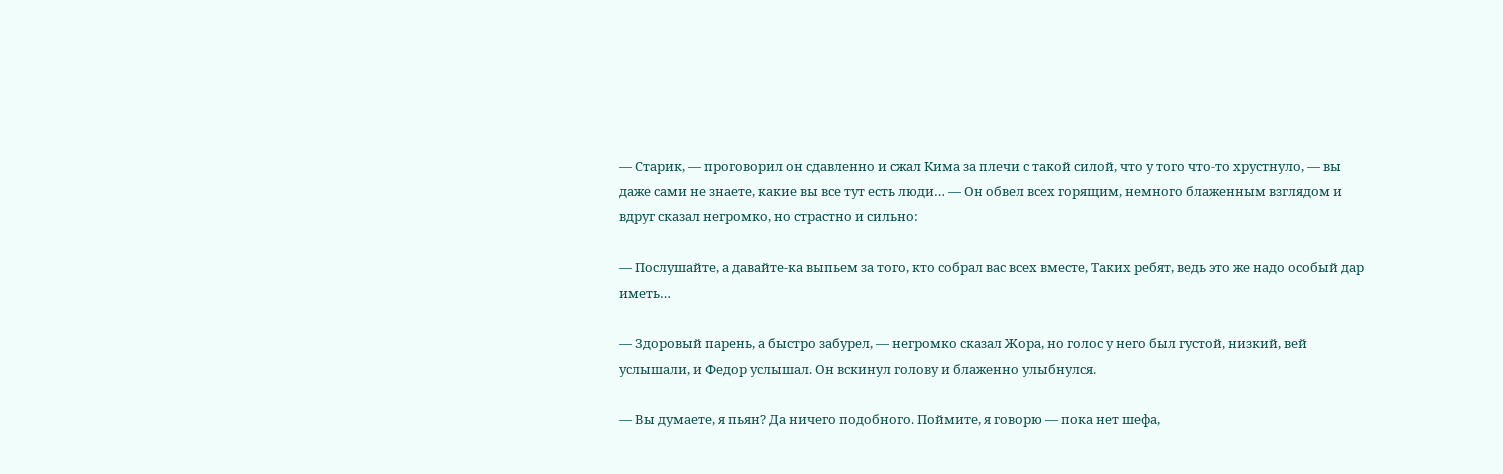— Старик, — проговорил он сдавленно и сжал Кима за плечи с такой силой, что у того что-то хрустнуло, — вы даже сами не знаете, какие вы все тут есть люди… — Он обвел всех горящим, немного блаженным взглядом и вдруг сказал негромко, но страстно и сильно:

— Послушайте, а давайте-ка выпьем за того, кто собрал вас всех вместе, Таких ребят, ведь это же надо особый дар иметь…

— Здоровый парень, а быстро забурел, — негромко сказал Жора, но голос у него был густой, низкий, вей услышали, и Федор услышал. Он вскинул голову и блаженно улыбнулся.

— Вы думаете, я пьян? Да ничего подобного. Поймите, я говорю — пока нет шефа,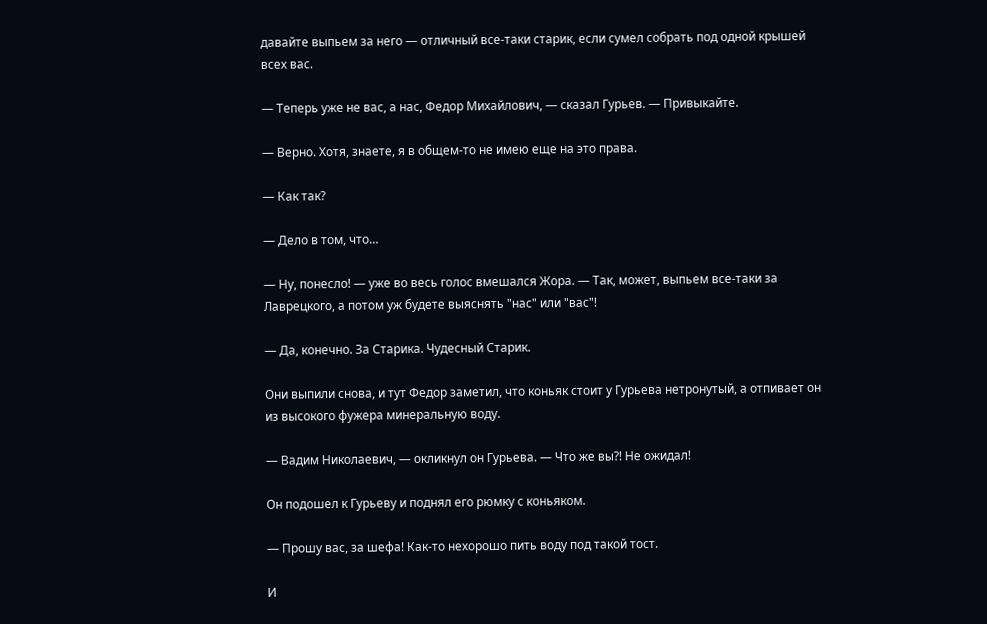давайте выпьем за него — отличный все-таки старик, если сумел собрать под одной крышей всех вас.

— Теперь уже не вас, а нас, Федор Михайлович, — сказал Гурьев. — Привыкайте.

— Верно. Хотя, знаете, я в общем-то не имею еще на это права.

— Как так?

— Дело в том, что…

— Ну, понесло! — уже во весь голос вмешался Жора. — Так, может, выпьем все-таки за Лаврецкого, а потом уж будете выяснять "нас" или "вас"!

— Да, конечно. За Старика. Чудесный Старик.

Они выпили снова, и тут Федор заметил, что коньяк стоит у Гурьева нетронутый, а отпивает он из высокого фужера минеральную воду.

— Вадим Николаевич, — окликнул он Гурьева. — Что же вы?! Не ожидал!

Он подошел к Гурьеву и поднял его рюмку с коньяком.

— Прошу вас, за шефа! Как-то нехорошо пить воду под такой тост.

И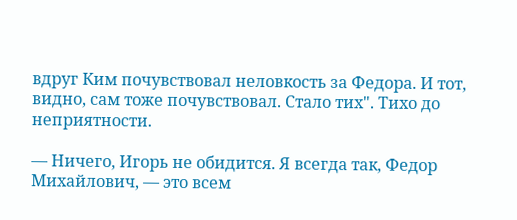вдруг Ким почувствовал неловкость за Федора. И тот, видно, сам тоже почувствовал. Стало тих". Тихо до неприятности.

— Ничего, Игорь не обидится. Я всегда так, Федор Михайлович, — это всем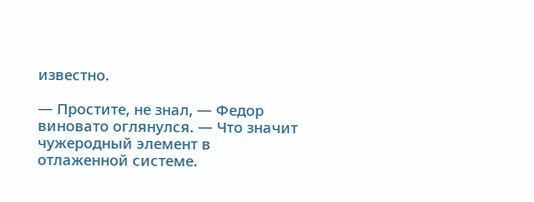известно.

— Простите, не знал, — Федор виновато оглянулся. — Что значит чужеродный элемент в отлаженной системе.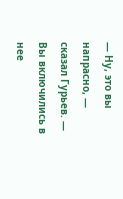— Ну, это вы напрасно, — сказал Гурьев. — Вы включились в нее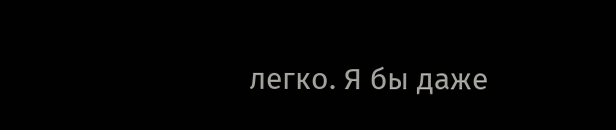легко. Я бы даже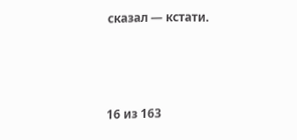сказал — кстати.



16 из 163